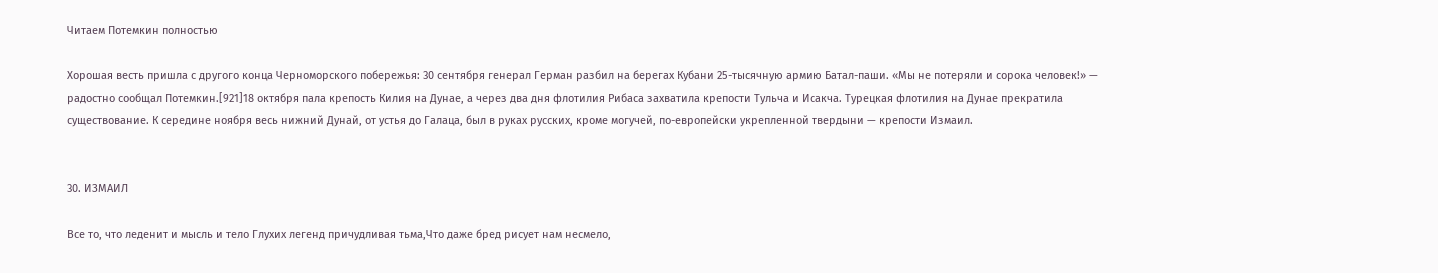Читаем Потемкин полностью

Хорошая весть пришла с другого конца Черноморского побережья: 30 сентября генерал Герман разбил на берегах Кубани 25-тысячную армию Батал-паши. «Мы не потеряли и сорока человек!» — радостно сообщал Потемкин.[921]18 октября пала крепость Килия на Дунае, а через два дня флотилия Рибаса захватила крепости Тульча и Исакча. Турецкая флотилия на Дунае прекратила существование. К середине ноября весь нижний Дунай, от устья до Галаца, был в руках русских, кроме могучей, по-европейски укрепленной твердыни — крепости Измаил.


30. ИЗМАИЛ

Все то, что леденит и мысль и тело Глухих легенд причудливая тьма,Что даже бред рисует нам несмело,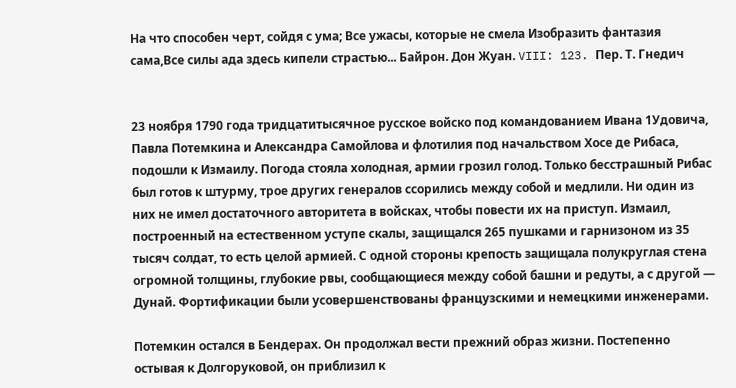На что способен черт, сойдя с ума; Все ужасы, которые не смела Изобразить фантазия сама,Все силы ада здесь кипели страстью... Байрон. Дон Жуан. VIII: 123. Пер. Т. Гнедич


23 ноября 1790 года тридцатитысячное русское войско под командованием Ивана 1Удовича, Павла Потемкина и Александра Самойлова и флотилия под начальством Хосе де Рибаса, подошли к Измаилу. Погода стояла холодная, армии грозил голод. Только бесстрашный Рибас был готов к штурму, трое других генералов ссорились между собой и медлили. Ни один из них не имел достаточного авторитета в войсках, чтобы повести их на приступ. Измаил, построенный на естественном уступе скалы, защищался 265 пушками и гарнизоном из 35 тысяч солдат, то есть целой армией. С одной стороны крепость защищала полукруглая стена огромной толщины, глубокие рвы, сообщающиеся между собой башни и редуты, а с другой — Дунай. Фортификации были усовершенствованы французскими и немецкими инженерами.

Потемкин остался в Бендерах. Он продолжал вести прежний образ жизни. Постепенно остывая к Долгоруковой, он приблизил к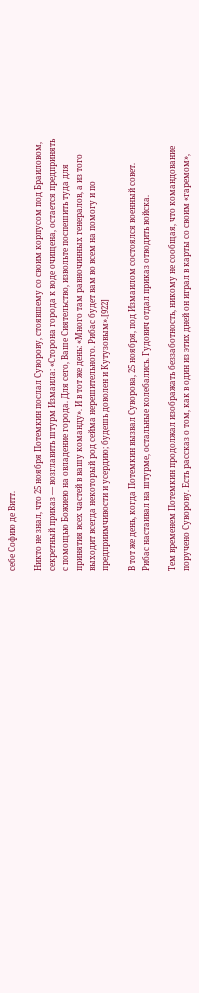себе Софию де Витт.

Никто не знал, что 25 ноября Потемкин послал Суворову, стоявшему со своим корпусом под Браиловом, секретный приказ — возглавить штурм Измаила: «Сторона города к воде очищена, остается предпринять с помощью Божиею на овладение города. Для сего, Ваше Сиятельство, извольте поспешить туда для принятия всех частей в вашу команду». И в тот же день: «Много там равночинных генералов, а из того выходит всегда некоторый род сейма нерешительного. Рибас будет вам во всем на помогу и по предприимчивости и усердию; будешь доволен и Кутузовым».[922]

В тот же день, когда Потемкин вызвал Суворова, 25 ноября, под Измаилом состоялся военный совет. Рибас настаивал на штурме, остальные колебались. Гудович отдал приказ отводить войска.

Тем временем Потемкин продолжал изображать беззаботность, никому не сообщая, что командование поручено Суворову. Есть рассказ о том, как в один из этих дней он играл в карты со своим «гаремом»,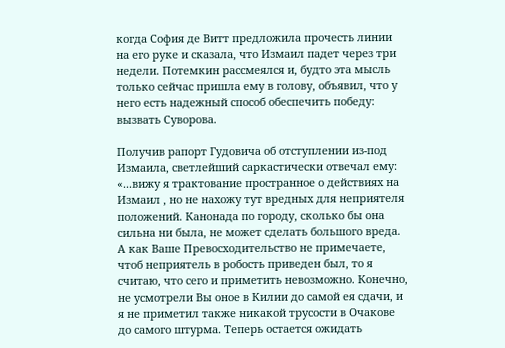когда София де Витт предложила прочесть линии на его руке и сказала, что Измаил падет через три недели. Потемкин рассмеялся и, будто эта мысль только сейчас пришла ему в голову, объявил, что у него есть надежный способ обеспечить победу: вызвать Суворова.

Получив рапорт Гудовича об отступлении из-под Измаила, светлейший саркастически отвечал ему: «...вижу я трактование пространное о действиях на Измаил , но не нахожу тут вредных для неприятеля положений. Канонада по городу, сколько бы она сильна ни была, не может сделать большого вреда. А как Ваше Превосходительство не примечаете, чтоб неприятель в робость приведен был, то я считаю, что сего и приметить невозможно. Конечно, не усмотрели Вы оное в Килии до самой ея сдачи, и я не приметил также никакой трусости в Очакове до самого штурма. Теперь остается ожидать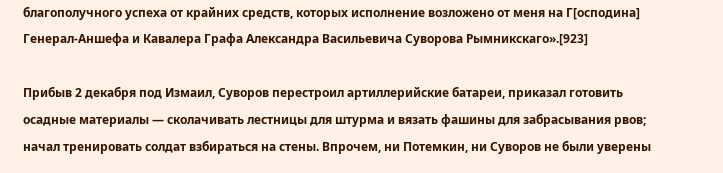благополучного успеха от крайних средств, которых исполнение возложено от меня на Г[осподина] Генерал-Аншефа и Кавалера Графа Александра Васильевича Суворова Рымникскаго».[923]

Прибыв 2 декабря под Измаил, Суворов перестроил артиллерийские батареи, приказал готовить осадные материалы — сколачивать лестницы для штурма и вязать фашины для забрасывания рвов; начал тренировать солдат взбираться на стены. Впрочем, ни Потемкин, ни Суворов не были уверены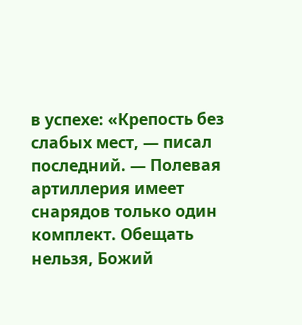в успехе: «Крепость без слабых мест, — писал последний. — Полевая артиллерия имеет снарядов только один комплект. Обещать нельзя, Божий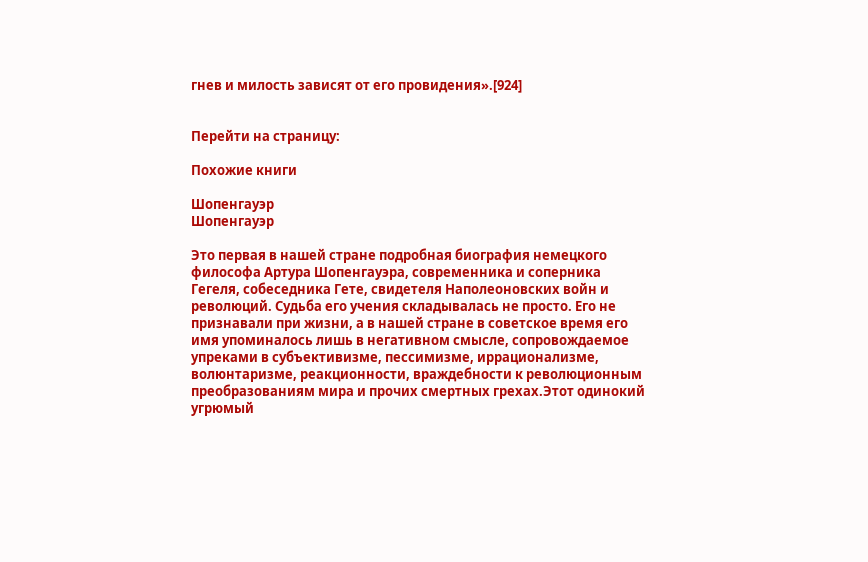гнев и милость зависят от его провидения».[924]


Перейти на страницу:

Похожие книги

Шопенгауэр
Шопенгауэр

Это первая в нашей стране подробная биография немецкого философа Артура Шопенгауэра, современника и соперника Гегеля, собеседника Гете, свидетеля Наполеоновских войн и революций. Судьба его учения складывалась не просто. Его не признавали при жизни, а в нашей стране в советское время его имя упоминалось лишь в негативном смысле, сопровождаемое упреками в субъективизме, пессимизме, иррационализме, волюнтаризме, реакционности, враждебности к революционным преобразованиям мира и прочих смертных грехах.Этот одинокий угрюмый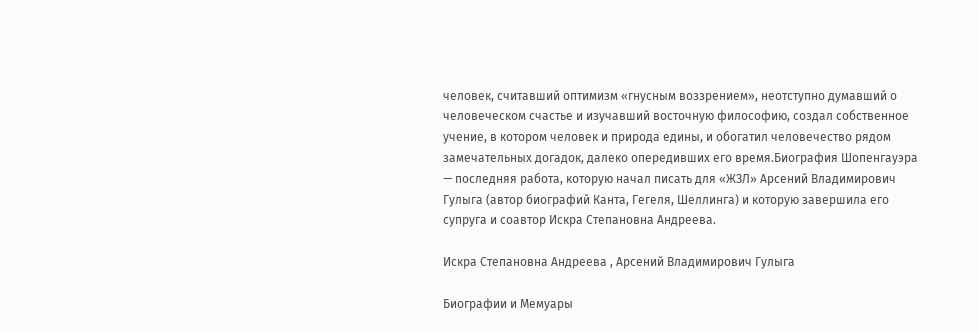человек, считавший оптимизм «гнусным воззрением», неотступно думавший о человеческом счастье и изучавший восточную философию, создал собственное учение, в котором человек и природа едины, и обогатил человечество рядом замечательных догадок, далеко опередивших его время.Биография Шопенгауэра — последняя работа, которую начал писать для «ЖЗЛ» Арсений Владимирович Гулыга (автор биографий Канта, Гегеля, Шеллинга) и которую завершила его супруга и соавтор Искра Степановна Андреева.

Искра Степановна Андреева , Арсений Владимирович Гулыга

Биографии и Мемуары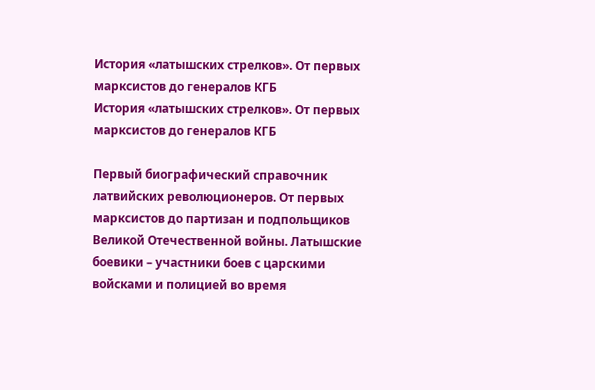История «латышских стрелков». От первых марксистов до генералов КГБ
История «латышских стрелков». От первых марксистов до генералов КГБ

Первый биографический справочник латвийских революционеров. От первых марксистов до партизан и подпольщиков Великой Отечественной войны. Латышские боевики – участники боев с царскими войсками и полицией во время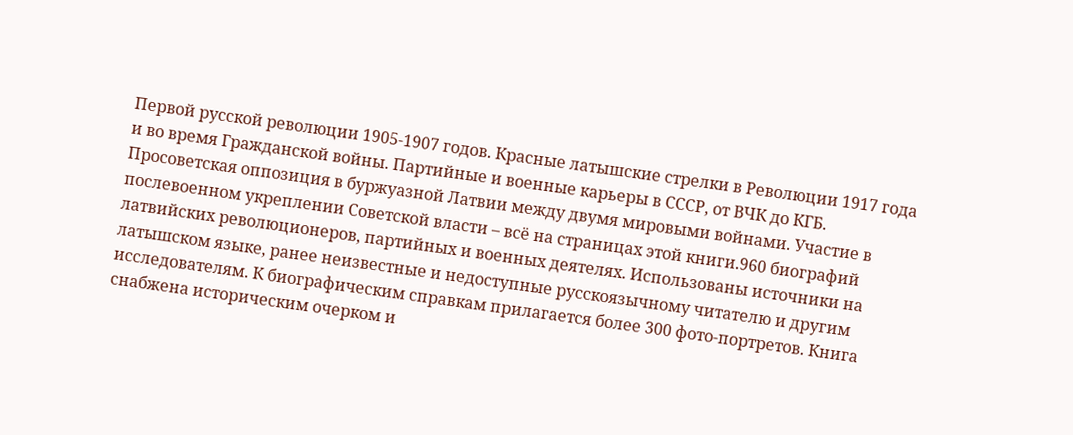Первой русской революции 1905-1907 годов. Красные латышские стрелки в Революции 1917 года и во время Гражданской войны. Партийные и военные карьеры в СССР, от ВЧК до КГБ. Просоветская оппозиция в буржуазной Латвии между двумя мировыми войнами. Участие в послевоенном укреплении Советской власти – всё на страницах этой книги.960 биографий латвийских революционеров, партийных и военных деятелях. Использованы источники на латышском языке, ранее неизвестные и недоступные русскоязычному читателю и другим исследователям. К биографическим справкам прилагается более 300 фото-портретов. Книга снабжена историческим очерком и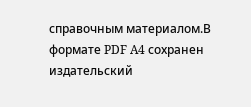справочным материалом.В формате PDF A4 сохранен издательский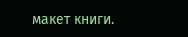макет книги.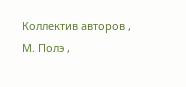Коллектив авторов , М. Полэ ,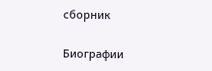сборник

Биографии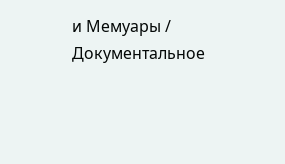и Мемуары / Документальное